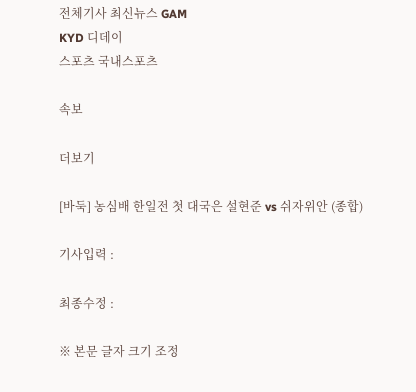전체기사 최신뉴스 GAM
KYD 디데이
스포츠 국내스포츠

속보

더보기

[바둑] 농심배 한일전 첫 대국은 설현준 vs 쉬자위안 (종합)

기사입력 :

최종수정 :

※ 본문 글자 크기 조정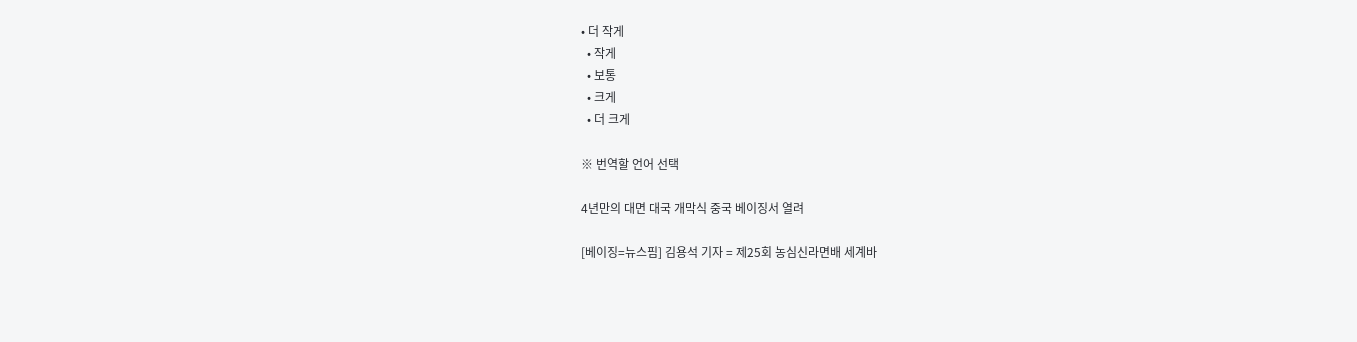• 더 작게
  • 작게
  • 보통
  • 크게
  • 더 크게

※ 번역할 언어 선택

4년만의 대면 대국 개막식 중국 베이징서 열려

[베이징=뉴스핌] 김용석 기자 = 제25회 농심신라면배 세계바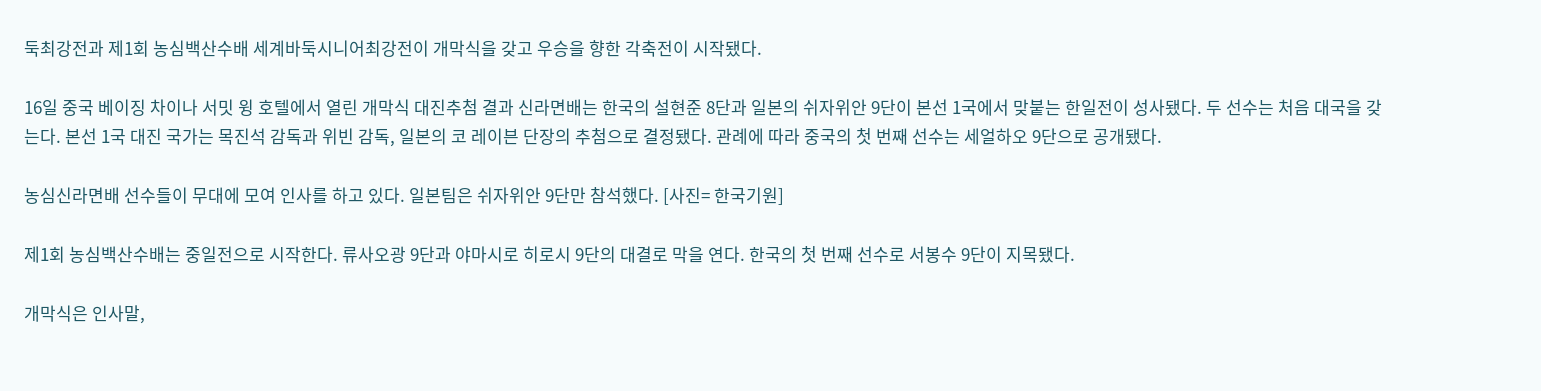둑최강전과 제1회 농심백산수배 세계바둑시니어최강전이 개막식을 갖고 우승을 향한 각축전이 시작됐다.

16일 중국 베이징 차이나 서밋 윙 호텔에서 열린 개막식 대진추첨 결과 신라면배는 한국의 설현준 8단과 일본의 쉬자위안 9단이 본선 1국에서 맞붙는 한일전이 성사됐다. 두 선수는 처음 대국을 갖는다. 본선 1국 대진 국가는 목진석 감독과 위빈 감독, 일본의 코 레이븐 단장의 추첨으로 결정됐다. 관례에 따라 중국의 첫 번째 선수는 세얼하오 9단으로 공개됐다.

농심신라면배 선수들이 무대에 모여 인사를 하고 있다. 일본팀은 쉬자위안 9단만 참석했다. [사진= 한국기원]

제1회 농심백산수배는 중일전으로 시작한다. 류사오광 9단과 야마시로 히로시 9단의 대결로 막을 연다. 한국의 첫 번째 선수로 서봉수 9단이 지목됐다.

개막식은 인사말,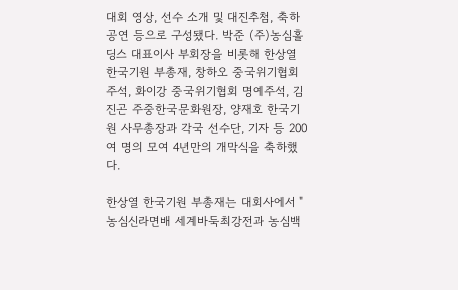대회 영상, 선수 소개 및 대진추첨, 축하공연 등으로 구성됐다. 박준 (주)농심홀딩스 대표이사 부회장을 비롯해 한상열 한국기원 부총재, 창하오 중국위기협회 주석, 화이강 중국위기협회 명예주석, 김진곤 주중한국문화원장, 양재호 한국기원 사무총장과 각국 선수단, 기자 등 200여 명의 모여 4년만의 개막식을 축하했다.

한상열 한국기원 부총재는 대회사에서 "농심신라면배 세계바둑최강전과 농심백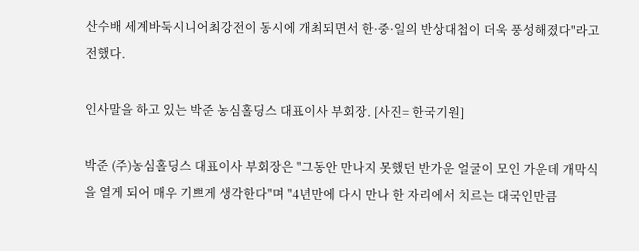산수배 세계바둑시니어최강전이 동시에 개최되면서 한·중·일의 반상대첩이 더욱 풍성해졌다"라고 전했다.

인사말을 하고 있는 박준 농심홀딩스 대표이사 부회장. [사진= 한국기원]

박준 (주)농심홀딩스 대표이사 부회장은 "그동안 만나지 못했던 반가운 얼굴이 모인 가운데 개막식을 열게 되어 매우 기쁘게 생각한다"며 "4년만에 다시 만나 한 자리에서 치르는 대국인만큼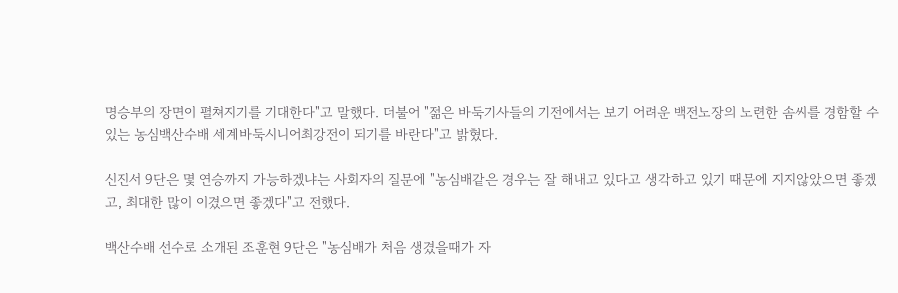명승부의 장면이 펼쳐지기를 기대한다"고 말했다. 더불어 "젊은 바둑기사들의 기전에서는 보기 어려운 백전노장의 노련한 솜씨를 경함할 수 있는 농심백산수배 세계바둑시니어최강전이 되기를 바란다"고 밝혔다.

신진서 9단은 몇 연승까지 가능하겠냐는 사회자의 질문에 "농심배같은 경우는 잘 해내고 있다고 생각하고 있기 때문에 지지않았으면 좋겠고, 최대한 많이 이겼으면 좋겠다"고 전했다.

백산수배 선수로 소개된 조훈현 9단은 "농심배가 처음 생겼을때가 자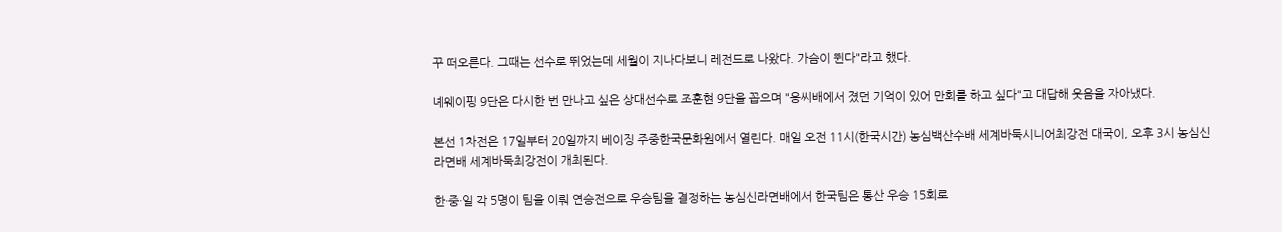꾸 떠오른다. 그때는 선수로 뛰었는데 세월이 지나다보니 레전드로 나왔다. 가슴이 뛴다"라고 했다.

녜웨이핑 9단은 다시한 번 만나고 싶은 상대선수로 조훈현 9단을 꼽으며 "응씨배에서 졌던 기억이 있어 만회를 하고 싶다"고 대답해 웃음을 자아냈다.

본선 1차전은 17일부터 20일까지 베이징 주중한국문화원에서 열린다. 매일 오전 11시(한국시간) 농심백산수배 세계바둑시니어최강전 대국이, 오후 3시 농심신라면배 세계바둑최강전이 개최된다.

한·중·일 각 5명이 팀을 이뤄 연승전으로 우승팀을 결정하는 농심신라면배에서 한국팀은 통산 우승 15회로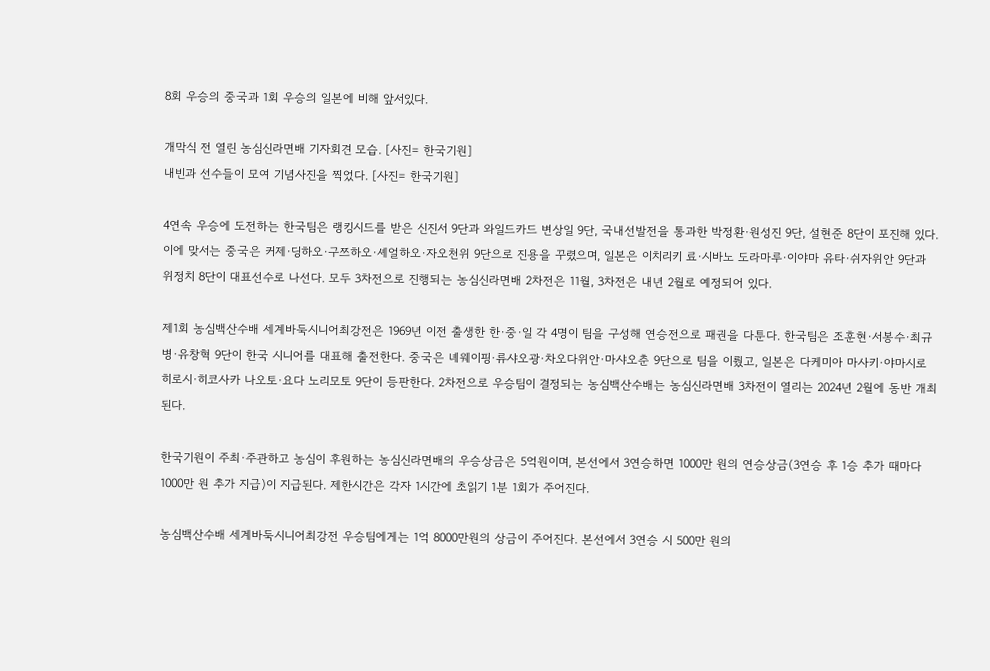8회 우승의 중국과 1회 우승의 일본에 비해 앞서있다.

개막식 전 열린 농심신라면배 기자회견 모습. [사진= 한국기원]
내빈과 선수들이 모여 기념사진을 찍었다. [사진= 한국기원]

4연속 우승에 도전하는 한국팀은 랭킹시드를 받은 신진서 9단과 와일드카드 변상일 9단, 국내선발전을 통과한 박정환·원성진 9단, 설현준 8단이 포진해 있다. 이에 맞서는 중국은 커제·딩하오·구쯔하오·셰얼하오·자오천위 9단으로 진용을 꾸렸으며, 일본은 이치리키 료·시바노 도라마루·이야마 유타·쉬자위안 9단과 위정치 8단이 대표선수로 나선다. 모두 3차전으로 진행되는 농심신라면배 2차전은 11월, 3차전은 내년 2월로 예정되어 있다.

제1회 농심백산수배 세계바둑시니어최강전은 1969년 이전 출생한 한·중·일 각 4명이 팀을 구성해 연승전으로 패권을 다툰다. 한국팀은 조훈현·서봉수·최규병·유창혁 9단이 한국 시니어를 대표해 출전한다. 중국은 녜웨이핑·류샤오광·차오다위안·마샤오춘 9단으로 팀을 이뤘고, 일본은 다케미아 마사키·야마시로 히로시·히코사카 나오토·요다 노리모토 9단이 등판한다. 2차전으로 우승팀이 결정되는 농심백산수배는 농심신라면배 3차전이 열리는 2024년 2월에 동반 개최된다.

한국기원이 주최·주관하고 농심이 후원하는 농심신라면배의 우승상금은 5억원이며, 본선에서 3연승하면 1000만 원의 연승상금(3연승 후 1승 추가 때마다 1000만 원 추가 지급)이 지급된다. 제한시간은 각자 1시간에 초읽기 1분 1회가 주어진다.

농심백산수배 세계바둑시니어최강전 우승팀에게는 1억 8000만원의 상금이 주어진다. 본선에서 3연승 시 500만 원의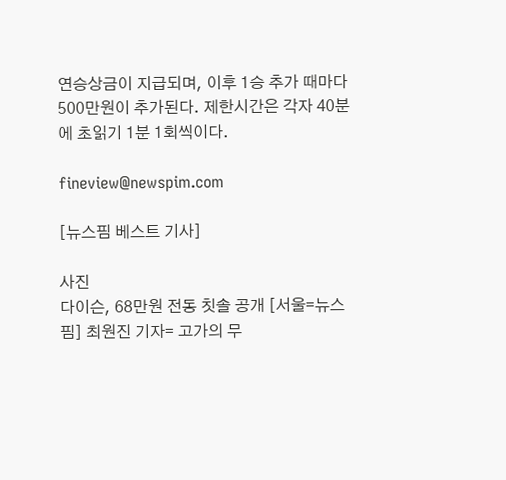연승상금이 지급되며, 이후 1승 추가 때마다 500만원이 추가된다. 제한시간은 각자 40분에 초읽기 1분 1회씩이다.

fineview@newspim.com

[뉴스핌 베스트 기사]

사진
다이슨, 68만원 전동 칫솔 공개 [서울=뉴스핌] 최원진 기자= 고가의 무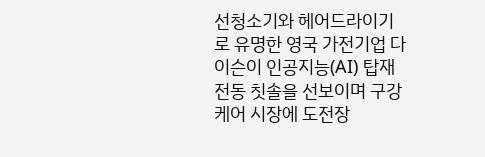선청소기와 헤어드라이기로 유명한 영국 가전기업 다이슨이 인공지능(AI) 탑재 전동 칫솔을 선보이며 구강케어 시장에 도전장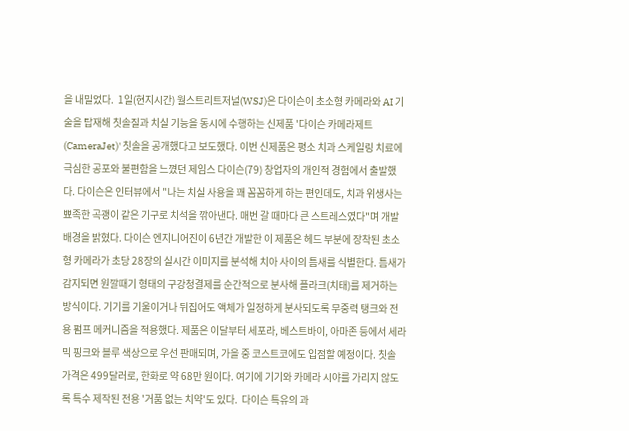을 내밀었다.  1일(현지시간) 월스트리트저널(WSJ)은 다이슨이 초소형 카메라와 AI 기술을 탑재해 칫솔질과 치실 기능을 동시에 수행하는 신제품 '다이슨 카메라제트(CameraJet)' 칫솔을 공개했다고 보도했다. 이번 신제품은 평소 치과 스케일링 치료에 극심한 공포와 불편함을 느꼈던 제임스 다이슨(79) 창업자의 개인적 경험에서 출발했다. 다이슨은 인터뷰에서 "나는 치실 사용을 꽤 꼼꼼하게 하는 편인데도, 치과 위생사는 뾰족한 곡괭이 같은 기구로 치석을 깎아낸다. 매번 갈 때마다 큰 스트레스였다"며 개발 배경을 밝혔다. 다이슨 엔지니어진이 6년간 개발한 이 제품은 헤드 부분에 장착된 초소형 카메라가 초당 28장의 실시간 이미지를 분석해 치아 사이의 틈새를 식별한다. 틈새가 감지되면 원깔때기 형태의 구강청결제를 순간적으로 분사해 플라크(치태)를 제거하는 방식이다. 기기를 기울이거나 뒤집어도 액체가 일정하게 분사되도록 무중력 탱크와 전용 펌프 메커니즘을 적용했다. 제품은 이달부터 세포라, 베스트바이, 아마존 등에서 세라믹 핑크와 블루 색상으로 우선 판매되며, 가을 중 코스트코에도 입점할 예정이다. 칫솔 가격은 499달러로, 한화로 약 68만 원이다. 여기에 기기와 카메라 시야를 가리지 않도록 특수 제작된 전용 '거품 없는 치약'도 있다.  다이슨 특유의 과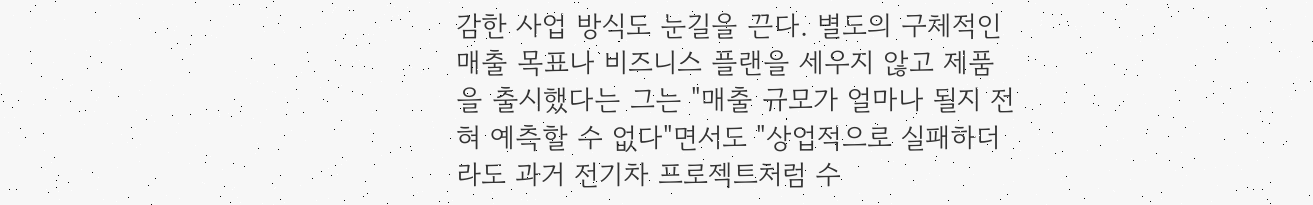감한 사업 방식도 눈길을 끈다. 별도의 구체적인 매출 목표나 비즈니스 플랜을 세우지 않고 제품을 출시했다는 그는 "매출 규모가 얼마나 될지 전혀 예측할 수 없다"면서도 "상업적으로 실패하더라도 과거 전기차 프로젝트처럼 수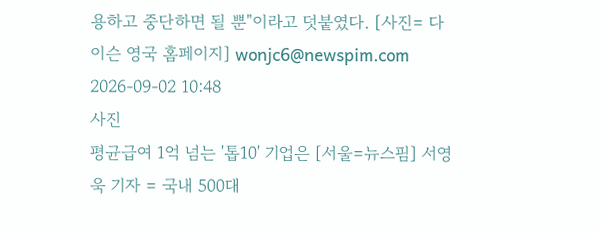용하고 중단하면 될 뿐"이라고 덧붙였다. [사진= 다이슨 영국 홈페이지] wonjc6@newspim.com 2026-09-02 10:48
사진
평균급여 1억 넘는 '톱10' 기업은 [서울=뉴스핌] 서영욱 기자 = 국내 500대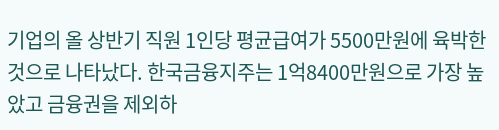기업의 올 상반기 직원 1인당 평균급여가 5500만원에 육박한 것으로 나타났다. 한국금융지주는 1억8400만원으로 가장 높았고 금융권을 제외하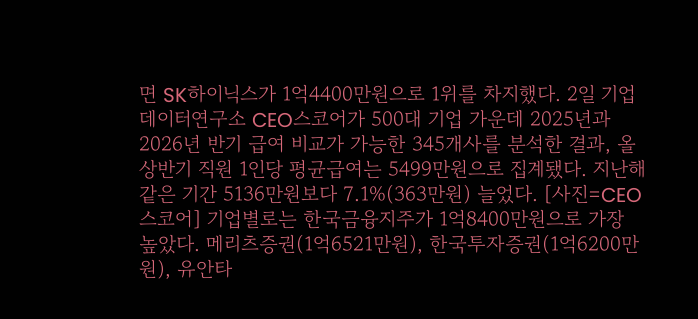면 SK하이닉스가 1억4400만원으로 1위를 차지했다. 2일 기업데이터연구소 CEO스코어가 500대 기업 가운데 2025년과 2026년 반기 급여 비교가 가능한 345개사를 분석한 결과, 올 상반기 직원 1인당 평균급여는 5499만원으로 집계됐다. 지난해 같은 기간 5136만원보다 7.1%(363만원) 늘었다. [사진=CEO스코어] 기업별로는 한국금융지주가 1억8400만원으로 가장 높았다. 메리츠증권(1억6521만원), 한국투자증권(1억6200만원), 유안타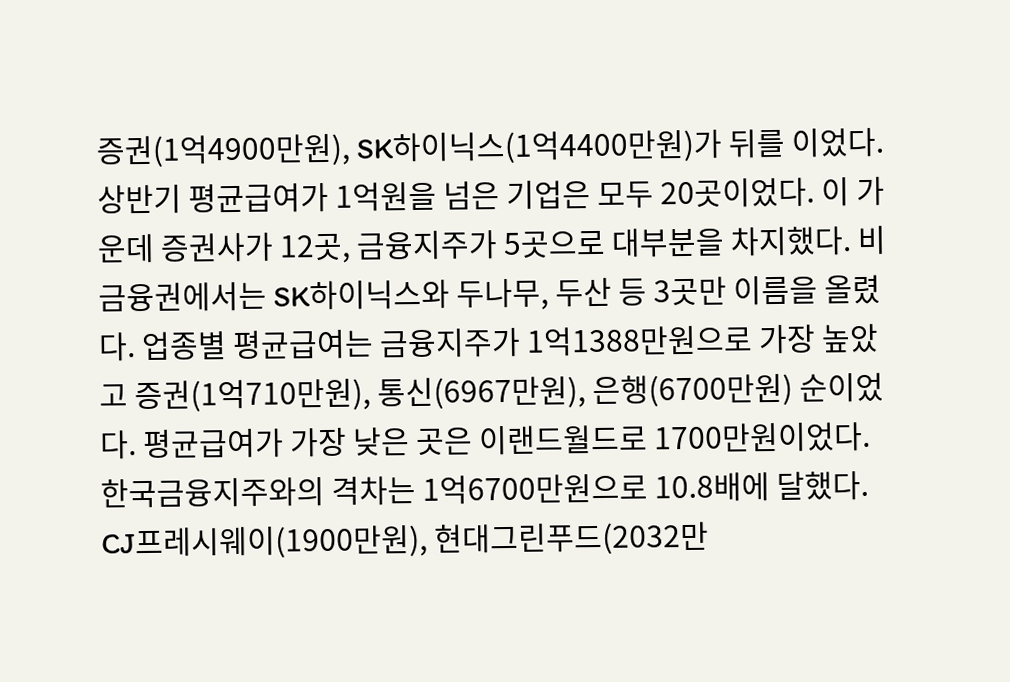증권(1억4900만원), SK하이닉스(1억4400만원)가 뒤를 이었다. 상반기 평균급여가 1억원을 넘은 기업은 모두 20곳이었다. 이 가운데 증권사가 12곳, 금융지주가 5곳으로 대부분을 차지했다. 비금융권에서는 SK하이닉스와 두나무, 두산 등 3곳만 이름을 올렸다. 업종별 평균급여는 금융지주가 1억1388만원으로 가장 높았고 증권(1억710만원), 통신(6967만원), 은행(6700만원) 순이었다. 평균급여가 가장 낮은 곳은 이랜드월드로 1700만원이었다. 한국금융지주와의 격차는 1억6700만원으로 10.8배에 달했다. CJ프레시웨이(1900만원), 현대그린푸드(2032만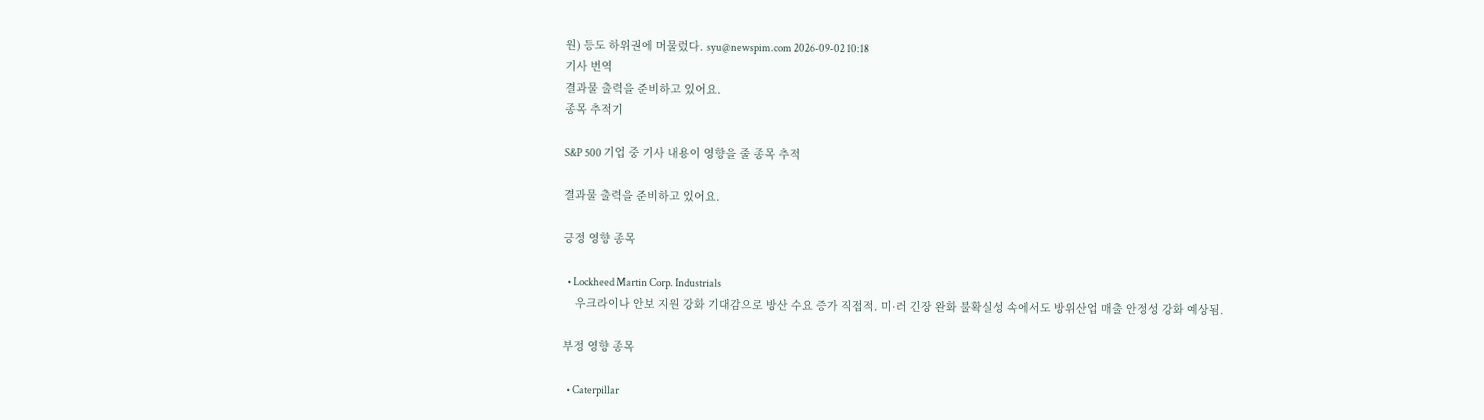원) 등도 하위권에 머물렀다. syu@newspim.com 2026-09-02 10:18
기사 번역
결과물 출력을 준비하고 있어요.
종목 추적기

S&P 500 기업 중 기사 내용이 영향을 줄 종목 추적

결과물 출력을 준비하고 있어요.

긍정 영향 종목

  • Lockheed Martin Corp. Industrials
    우크라이나 안보 지원 강화 기대감으로 방산 수요 증가 직접적. 미·러 긴장 완화 불확실성 속에서도 방위산업 매출 안정성 강화 예상됨.

부정 영향 종목

  • Caterpillar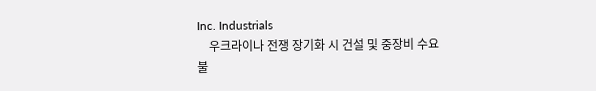Inc. Industrials
    우크라이나 전쟁 장기화 시 건설 및 중장비 수요 불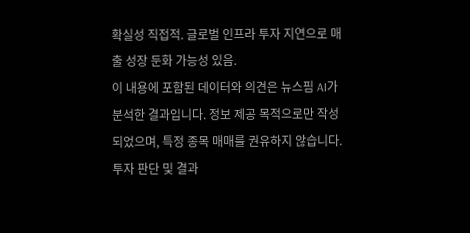확실성 직접적. 글로벌 인프라 투자 지연으로 매출 성장 둔화 가능성 있음.
이 내용에 포함된 데이터와 의견은 뉴스핌 AI가 분석한 결과입니다. 정보 제공 목적으로만 작성되었으며, 특정 종목 매매를 권유하지 않습니다. 투자 판단 및 결과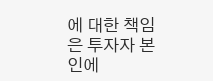에 대한 책임은 투자자 본인에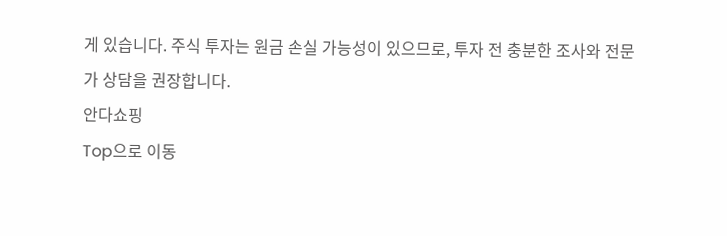게 있습니다. 주식 투자는 원금 손실 가능성이 있으므로, 투자 전 충분한 조사와 전문가 상담을 권장합니다.
안다쇼핑
Top으로 이동